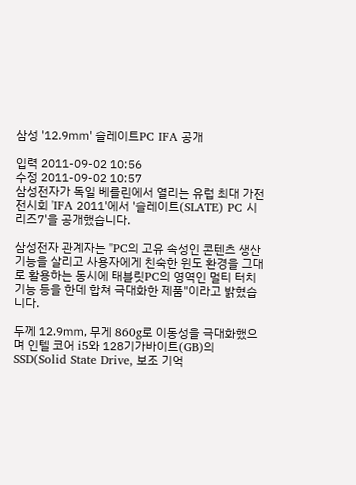삼성 '12.9㎜' 슬레이트PC IFA 공개

입력 2011-09-02 10:56
수정 2011-09-02 10:57
삼성전자가 독일 베를린에서 열리는 유럽 최대 가전 전시회 'IFA 2011'에서 '슬레이트(SLATE) PC 시리즈7'을 공개했습니다.

삼성전자 관계자는 "PC의 고유 속성인 콘텐츠 생산 기능을 살리고 사용자에게 친숙한 윈도 환경을 그대로 활용하는 동시에 태블릿PC의 영역인 멀티 터치 기능 등을 한데 합쳐 극대화한 제품"이라고 밝혔습니다.

두께 12.9㎜, 무게 860g로 이동성을 극대화했으며 인텔 코어 i5와 128기가바이트(GB)의 SSD(Solid State Drive, 보조 기억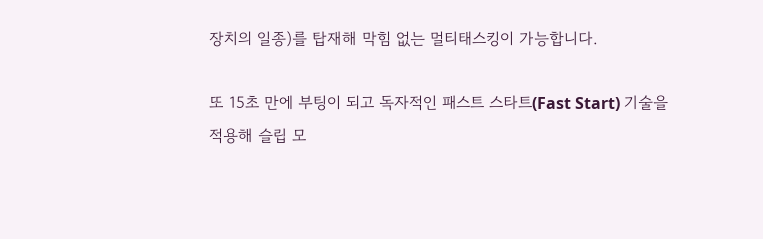장치의 일종)를 탑재해 막힘 없는 멀티태스킹이 가능합니다.

또 15초 만에 부팅이 되고 독자적인 패스트 스타트(Fast Start) 기술을 적용해 슬립 모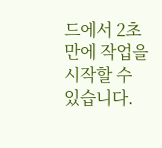드에서 2초 만에 작업을 시작할 수 있습니다.